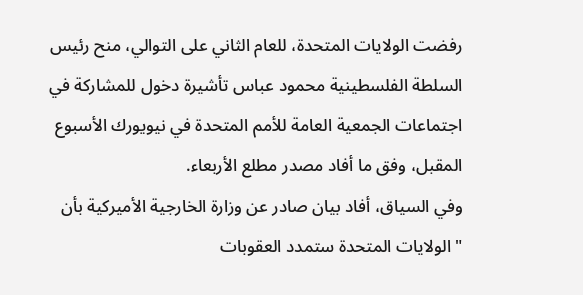رفضت الولايات المتحدة، للعام الثاني على التوالي، منح رئيس السلطة الفلسطينية محمود عباس تأشيرة دخول للمشاركة في اجتماعات الجمعية العامة للأمم المتحدة في نيويورك الأسبوع المقبل، وفق ما أفاد مصدر مطلع الأربعاء.
وفي السياق، أفاد بيان صادر عن وزارة الخارجية الأميركية بأن "الولايات المتحدة ستمدد العقوبات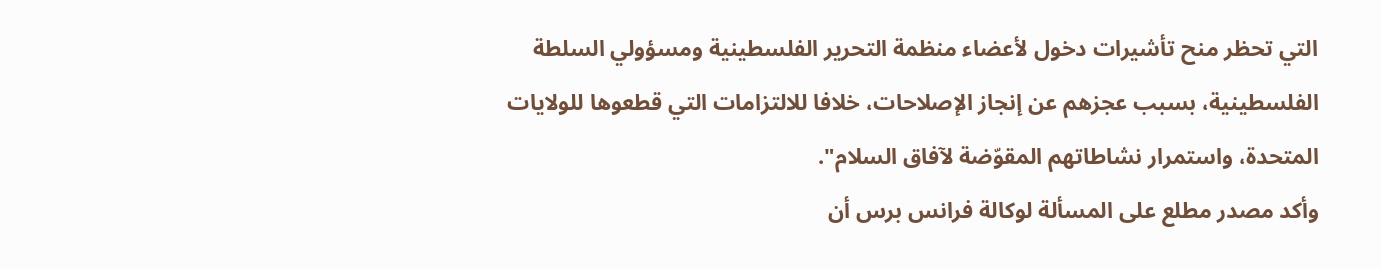التي تحظر منح تأشيرات دخول لأعضاء منظمة التحرير الفلسطينية ومسؤولي السلطة الفلسطينية، بسبب عجزهم عن إنجاز الإصلاحات، خلافا للالتزامات التي قطعوها للولايات المتحدة، واستمرار نشاطاتهم المقوّضة لآفاق السلام".
وأكد مصدر مطلع على المسألة لوكالة فرانس برس أن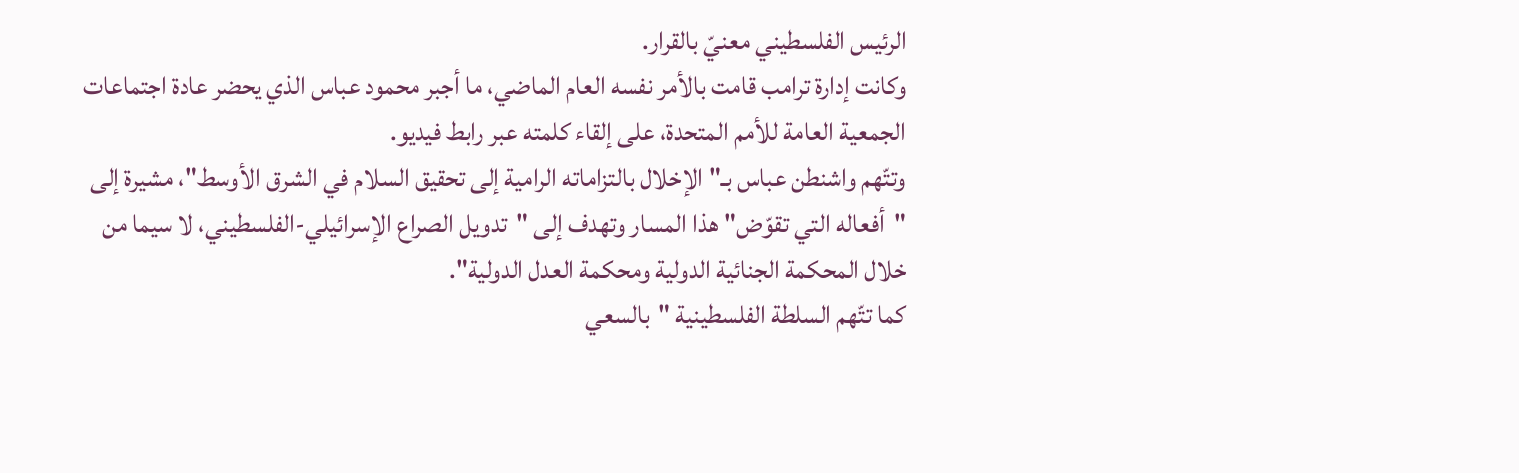الرئيس الفلسطيني معنيّ بالقرار.
وكانت إدارة ترامب قامت بالأمر نفسه العام الماضي، ما أجبر محمود عباس الذي يحضر عادة اجتماعات الجمعية العامة للأمم المتحدة، على إلقاء كلمته عبر رابط فيديو.
وتتّهم واشنطن عباس بـ"الإخلال بالتزاماته الرامية إلى تحقيق السلام في الشرق الأوسط"، مشيرة إلى "أفعاله التي تقوّض" هذا المسار وتهدف إلى "تدويل الصراع الإسرائيلي-الفلسطيني، لا سيما من خلال المحكمة الجنائية الدولية ومحكمة العدل الدولية".
كما تتّهم السلطة الفلسطينية "بالسعي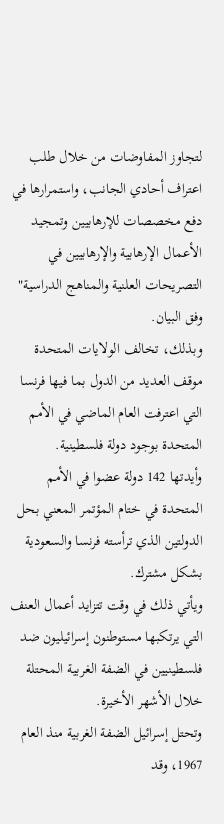لتجاوز المفاوضات من خلال طلب اعتراف أحادي الجانب، واستمرارها في دفع مخصصات للإرهابيين وتمجيد الأعمال الإرهابية والإرهابيين في التصريحات العلنية والمناهج الدراسية" وفق البيان.
وبذلك، تخالف الولايات المتحدة موقف العديد من الدول بما فيها فرنسا التي اعترفت العام الماضي في الأمم المتحدة بوجود دولة فلسطينية.
وأيدتها 142 دولة عضوا في الأمم المتحدة في ختام المؤتمر المعني بحل الدولتين الذي ترأسته فرنسا والسعودية بشكل مشترك.
ويأتي ذلك في وقت تتزايد أعمال العنف التي يرتكبها مستوطنون إسرائيليون ضد فلسطينيين في الضفة الغربية المحتلة خلال الأشهر الأخيرة.
وتحتل إسرائيل الضفة الغربية منذ العام 1967، وقد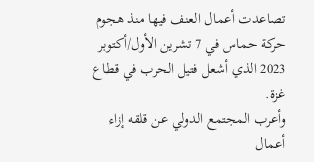تصاعدت أعمال العنف فيها منذ هجوم حركة حماس في 7 تشرين الأول/أكتوبر 2023 الذي أشعل فتيل الحرب في قطاع غزة.
وأعرب المجتمع الدولي عن قلقه إزاء أعمال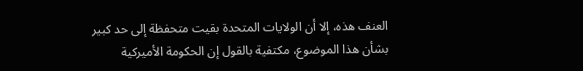العنف هذه، إلا أن الولايات المتحدة بقيت متحفظة إلى حد كبير بشأن هذا الموضوع، مكتفية بالقول إن الحكومة الأميركية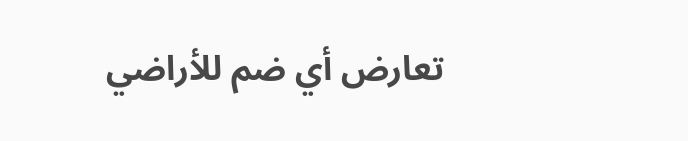تعارض أي ضم للأراضي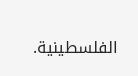الفلسطينية.